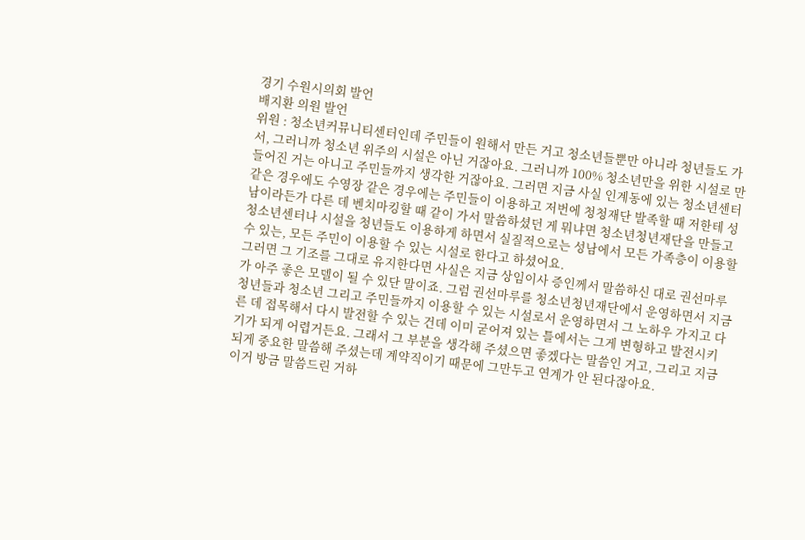경기 수원시의회 발언
배지환 의원 발언
위원 : 청소년커뮤니티센터인데 주민들이 원해서 만든 거고 청소년들뿐만 아니라 청년들도 가서, 그러니까 청소년 위주의 시설은 아닌 거잖아요. 그러니까 100% 청소년만을 위한 시설로 만들어진 거는 아니고 주민들까지 생각한 거잖아요. 그러면 지금 사실 인계동에 있는 청소년센터 같은 경우에도 수영장 같은 경우에는 주민들이 이용하고 저번에 청청재단 발족할 때 저한테 성남이라든가 다른 데 벤치마킹할 때 같이 가서 말씀하셨던 게 뭐냐면 청소년청년재단을 만들고 청소년센터나 시설을 청년들도 이용하게 하면서 실질적으로는 성남에서 모든 가족층이 이용할 수 있는, 모든 주민이 이용할 수 있는 시설로 한다고 하셨어요.
그러면 그 기조를 그대로 유지한다면 사실은 지금 상임이사 증인께서 말씀하신 대로 권선마루가 아주 좋은 모델이 될 수 있단 말이죠. 그럼 권선마루를 청소년청년재단에서 운영하면서 지금 청년들과 청소년 그리고 주민들까지 이용할 수 있는 시설로서 운영하면서 그 노하우 가지고 다른 데 접목해서 다시 발전할 수 있는 건데 이미 굳어져 있는 틀에서는 그게 변형하고 발전시키기가 되게 어렵거든요. 그래서 그 부분을 생각해 주셨으면 좋겠다는 말씀인 거고, 그리고 지금 되게 중요한 말씀해 주셨는데 계약직이기 때문에 그만두고 연계가 안 된다잖아요.
이거 방금 말씀드린 거하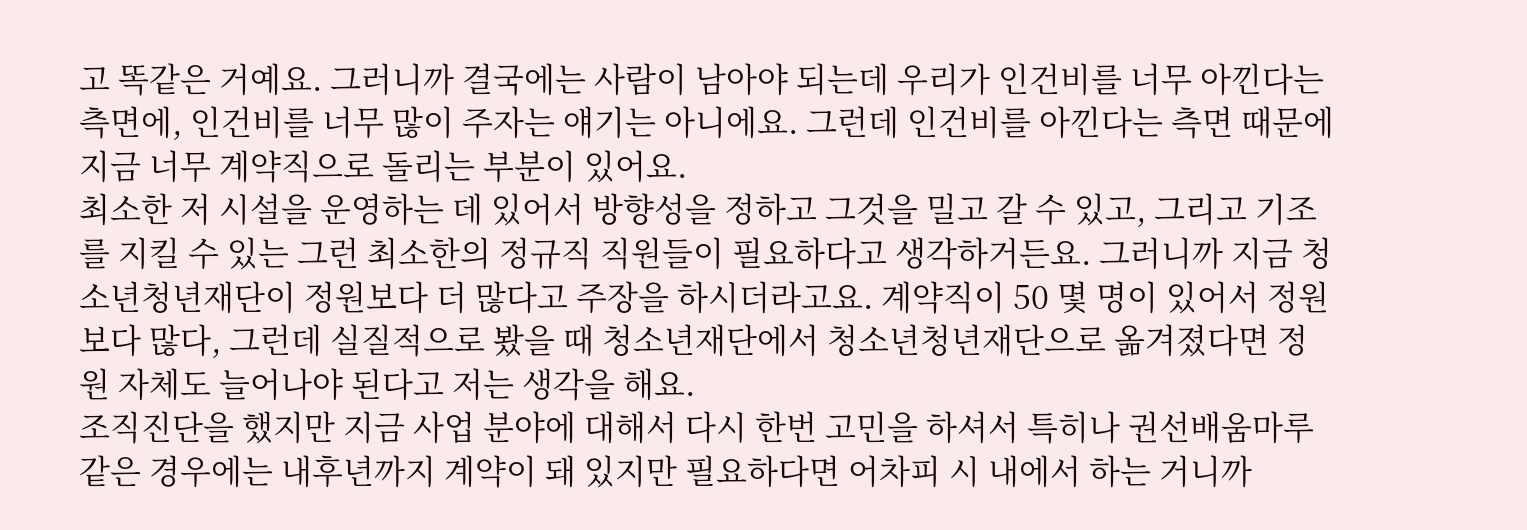고 똑같은 거예요. 그러니까 결국에는 사람이 남아야 되는데 우리가 인건비를 너무 아낀다는 측면에, 인건비를 너무 많이 주자는 얘기는 아니에요. 그런데 인건비를 아낀다는 측면 때문에 지금 너무 계약직으로 돌리는 부분이 있어요.
최소한 저 시설을 운영하는 데 있어서 방향성을 정하고 그것을 밀고 갈 수 있고, 그리고 기조를 지킬 수 있는 그런 최소한의 정규직 직원들이 필요하다고 생각하거든요. 그러니까 지금 청소년청년재단이 정원보다 더 많다고 주장을 하시더라고요. 계약직이 50 몇 명이 있어서 정원보다 많다, 그런데 실질적으로 봤을 때 청소년재단에서 청소년청년재단으로 옮겨졌다면 정원 자체도 늘어나야 된다고 저는 생각을 해요.
조직진단을 했지만 지금 사업 분야에 대해서 다시 한번 고민을 하셔서 특히나 권선배움마루 같은 경우에는 내후년까지 계약이 돼 있지만 필요하다면 어차피 시 내에서 하는 거니까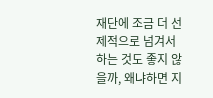재단에 조금 더 선제적으로 넘겨서 하는 것도 좋지 않을까, 왜냐하면 지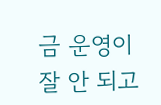금 운영이 잘 안 되고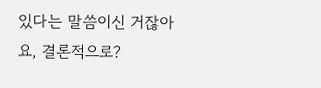있다는 말씀이신 거잖아요, 결론적으로?